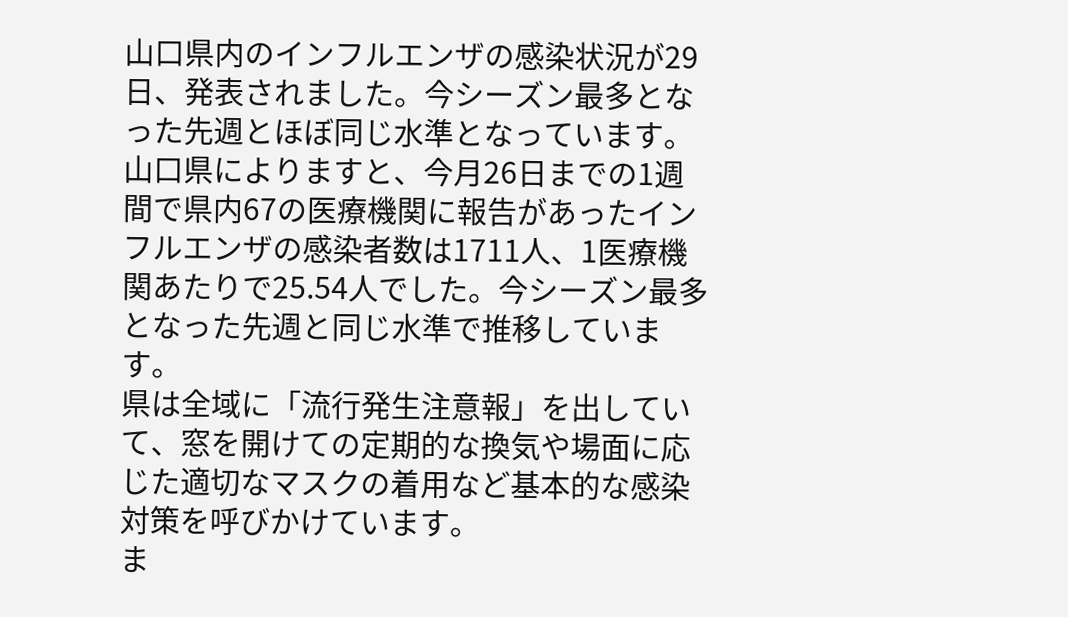山口県内のインフルエンザの感染状況が29日、発表されました。今シーズン最多となった先週とほぼ同じ水準となっています。
山口県によりますと、今月26日までの1週間で県内67の医療機関に報告があったインフルエンザの感染者数は1711人、1医療機関あたりで25.54人でした。今シーズン最多となった先週と同じ水準で推移しています。
県は全域に「流行発生注意報」を出していて、窓を開けての定期的な換気や場面に応じた適切なマスクの着用など基本的な感染対策を呼びかけています。
ま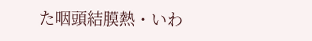た咽頭結膜熱・いわ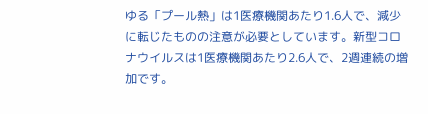ゆる「プール熱」は1医療機関あたり1.6人で、減少に転じたものの注意が必要としています。新型コロナウイルスは1医療機関あたり2.6人で、2週連続の増加です。